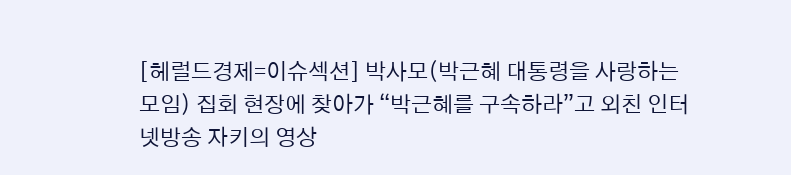[헤럴드경제=이슈섹션] 박사모(박근혜 대통령을 사랑하는 모임) 집회 현장에 찾아가 “박근혜를 구속하라”고 외친 인터넷방송 자키의 영상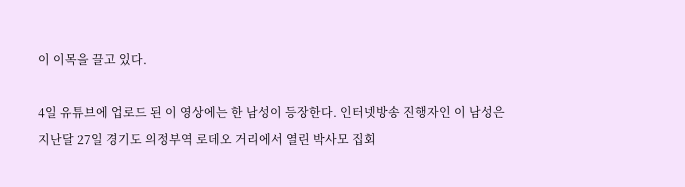이 이목을 끌고 있다.

4일 유튜브에 업로드 된 이 영상에는 한 남성이 등장한다. 인터넷방송 진행자인 이 남성은 지난달 27일 경기도 의정부역 로데오 거리에서 열린 박사모 집회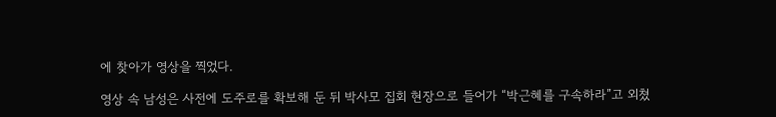에 찾아가 영상을 찍었다.

영상 속 남성은 사전에 도주로를 확보해 둔 뒤 박사모 집회 현장으로 들어가 “박근혜를 구속하라”고 외쳤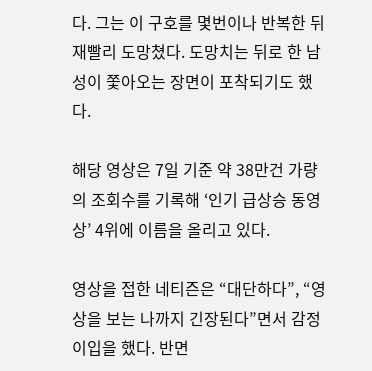다. 그는 이 구호를 몇번이나 반복한 뒤 재빨리 도망쳤다. 도망치는 뒤로 한 남성이 쫓아오는 장면이 포착되기도 했다.

해당 영상은 7일 기준 약 38만건 가량의 조회수를 기록해 ‘인기 급상승 동영상’ 4위에 이름을 올리고 있다.

영상을 접한 네티즌은 “대단하다”, “영상을 보는 나까지 긴장된다”면서 감정이입을 했다. 반면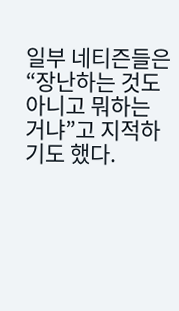일부 네티즌들은 “장난하는 것도 아니고 뭐하는 거냐”고 지적하기도 했다.